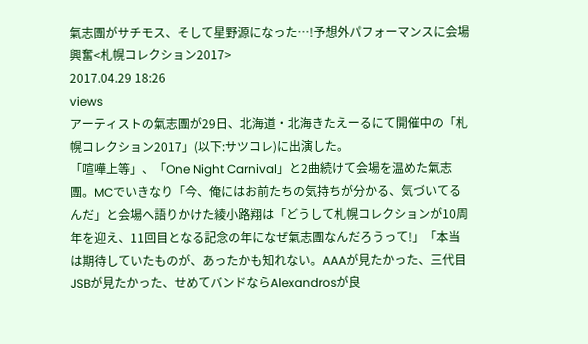氣志團がサチモス、そして星野源になった…!予想外パフォーマンスに会場興奮<札幌コレクション2017>
2017.04.29 18:26
views
アーティストの氣志團が29日、北海道・北海きたえーるにて開催中の「札幌コレクション2017」(以下:サツコレ)に出演した。
「喧嘩上等」、「One Night Carnival」と2曲続けて会場を温めた氣志團。MCでいきなり「今、俺にはお前たちの気持ちが分かる、気づいてるんだ」と会場へ語りかけた綾小路翔は「どうして札幌コレクションが10周年を迎え、11回目となる記念の年になぜ氣志團なんだろうって!」「本当は期待していたものが、あったかも知れない。AAAが見たかった、三代目JSBが見たかった、せめてバンドならAlexandrosが良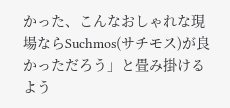かった、こんなおしゃれな現場ならSuchmos(サチモス)が良かっただろう」と畳み掛けるよう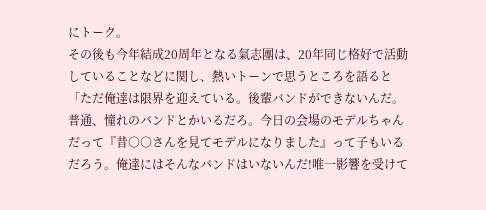にトーク。
その後も今年結成20周年となる氣志團は、20年同じ格好で活動していることなどに関し、熱いトーンで思うところを語ると「ただ俺達は限界を迎えている。後輩バンドができないんだ。普通、憧れのバンドとかいるだろ。今日の会場のモデルちゃんだって『昔○○さんを見てモデルになりました』って子もいるだろう。俺達にはそんなバンドはいないんだ!唯一影響を受けて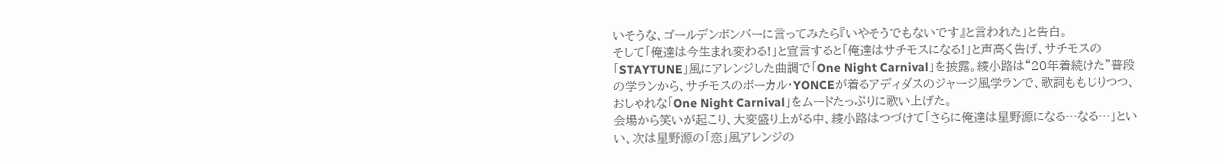いそうな、ゴールデンボンバーに言ってみたら『いやそうでもないです』と言われた」と告白。
そして「俺達は今生まれ変わる!」と宣言すると「俺達はサチモスになる!」と声高く告げ、サチモスの「STAYTUNE」風にアレンジした曲調で「One Night Carnival」を披露。綾小路は“20年着続けた”普段の学ランから、サチモスのボーカル・YONCEが着るアディダスのジャージ風学ランで、歌詞ももじりつつ、おしゃれな「One Night Carnival」をムードたっぷりに歌い上げた。
会場から笑いが起こり、大変盛り上がる中、綾小路はつづけて「さらに俺達は星野源になる…なる…」といい、次は星野源の「恋」風アレンジの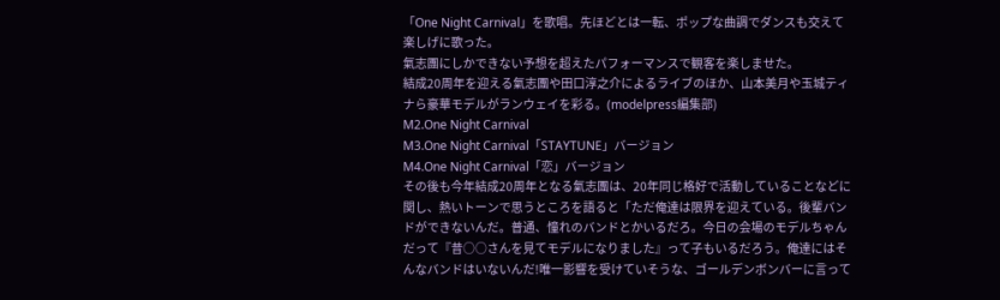「One Night Carnival」を歌唱。先ほどとは一転、ポップな曲調でダンスも交えて楽しげに歌った。
氣志團にしかできない予想を超えたパフォーマンスで観客を楽しませた。
結成20周年を迎える氣志團や田口淳之介によるライブのほか、山本美月や玉城ティナら豪華モデルがランウェイを彩る。(modelpress編集部)
M2.One Night Carnival
M3.One Night Carnival「STAYTUNE」バージョン
M4.One Night Carnival「恋」バージョン
その後も今年結成20周年となる氣志團は、20年同じ格好で活動していることなどに関し、熱いトーンで思うところを語ると「ただ俺達は限界を迎えている。後輩バンドができないんだ。普通、憧れのバンドとかいるだろ。今日の会場のモデルちゃんだって『昔○○さんを見てモデルになりました』って子もいるだろう。俺達にはそんなバンドはいないんだ!唯一影響を受けていそうな、ゴールデンボンバーに言って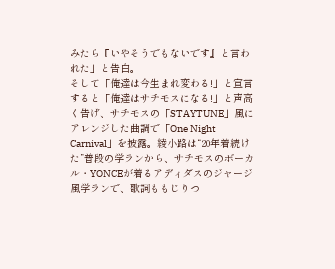みたら『いやそうでもないです』と言われた」と告白。
そして「俺達は今生まれ変わる!」と宣言すると「俺達はサチモスになる!」と声高く告げ、サチモスの「STAYTUNE」風にアレンジした曲調で「One Night Carnival」を披露。綾小路は“20年着続けた”普段の学ランから、サチモスのボーカル・YONCEが着るアディダスのジャージ風学ランで、歌詞ももじりつ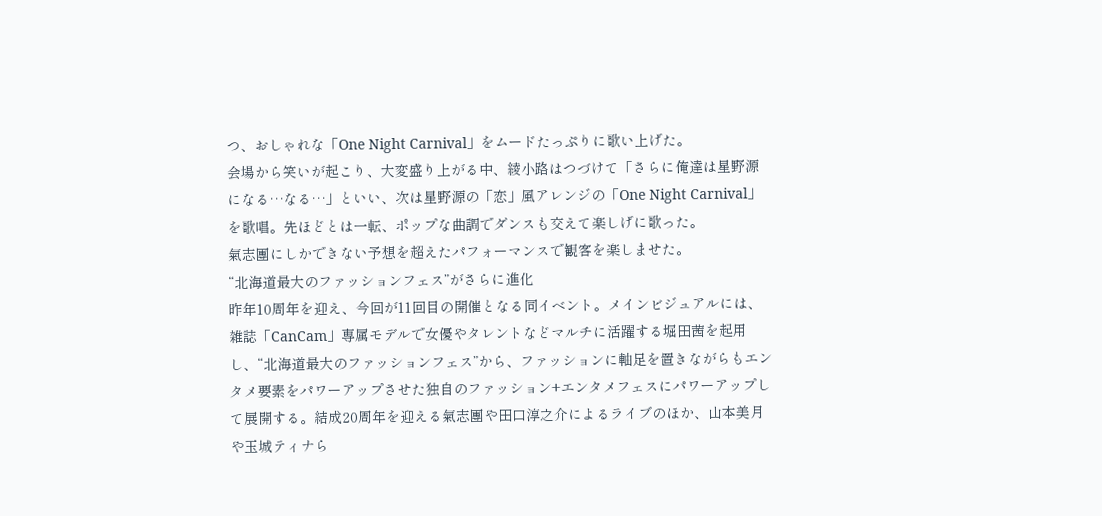つ、おしゃれな「One Night Carnival」をムードたっぷりに歌い上げた。
会場から笑いが起こり、大変盛り上がる中、綾小路はつづけて「さらに俺達は星野源になる…なる…」といい、次は星野源の「恋」風アレンジの「One Night Carnival」を歌唱。先ほどとは一転、ポップな曲調でダンスも交えて楽しげに歌った。
氣志團にしかできない予想を超えたパフォーマンスで観客を楽しませた。
“北海道最大のファッションフェス”がさらに進化
昨年10周年を迎え、今回が11回目の開催となる同イベント。メインビジュアルには、雑誌「CanCam」専属モデルで女優やタレントなどマルチに活躍する堀田茜を起用し、“北海道最大のファッションフェス”から、ファッションに軸足を置きながらもエンタメ要素をパワーアップさせた独自のファッション+エンタメフェスにパワーアップして展開する。結成20周年を迎える氣志團や田口淳之介によるライブのほか、山本美月や玉城ティナら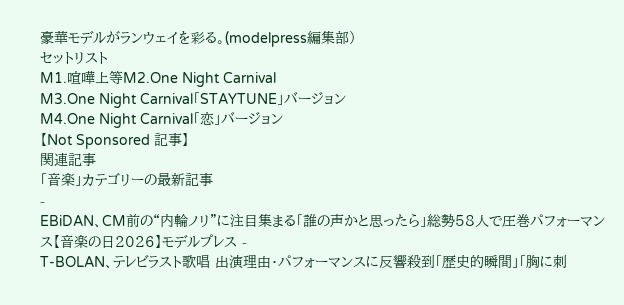豪華モデルがランウェイを彩る。(modelpress編集部)
セットリスト
M1.喧嘩上等M2.One Night Carnival
M3.One Night Carnival「STAYTUNE」バージョン
M4.One Night Carnival「恋」バージョン
【Not Sponsored 記事】
関連記事
「音楽」カテゴリーの最新記事
-
EBiDAN、CM前の“内輪ノリ”に注目集まる「誰の声かと思ったら」総勢58人で圧巻パフォーマンス【音楽の日2026】モデルプレス -
T-BOLAN、テレビラスト歌唱 出演理由・パフォーマンスに反響殺到「歴史的瞬間」「胸に刺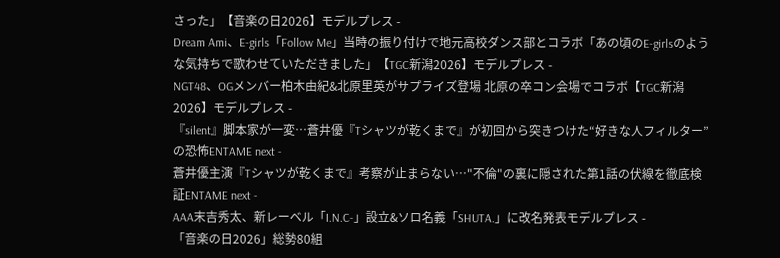さった」【音楽の日2026】モデルプレス -
Dream Ami、E-girls「Follow Me」当時の振り付けで地元高校ダンス部とコラボ「あの頃のE-girlsのような気持ちで歌わせていただきました」【TGC新潟2026】モデルプレス -
NGT48、OGメンバー柏木由紀&北原里英がサプライズ登場 北原の卒コン会場でコラボ【TGC新潟2026】モデルプレス -
『silent』脚本家が一変…蒼井優『Tシャツが乾くまで』が初回から突きつけた“好きな人フィルター”の恐怖ENTAME next -
蒼井優主演『Tシャツが乾くまで』考察が止まらない…"不倫"の裏に隠された第1話の伏線を徹底検証ENTAME next -
AAA末吉秀太、新レーベル「I.N.C-」設立&ソロ名義「SHUTA.」に改名発表モデルプレス -
「音楽の日2026」総勢80組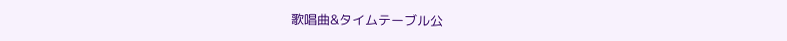歌唱曲&タイムテーブル公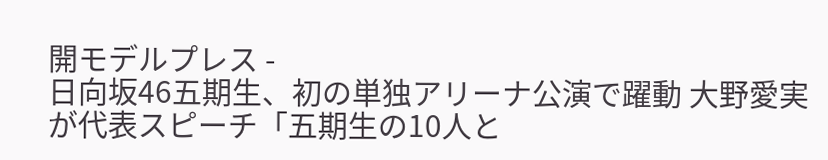開モデルプレス -
日向坂46五期生、初の単独アリーナ公演で躍動 大野愛実が代表スピーチ「五期生の10人と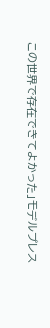この世界で存在できてよかった」モデルプレス